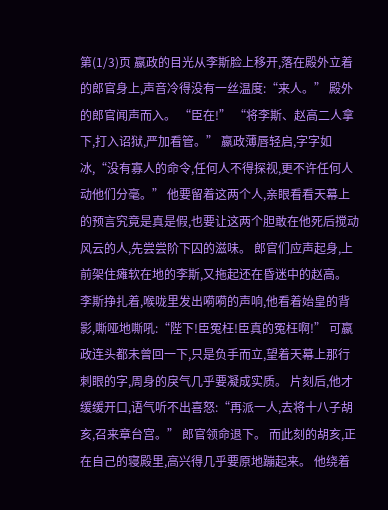第(1/3)页 嬴政的目光从李斯脸上移开,落在殿外立着的郎官身上,声音冷得没有一丝温度:“来人。” 殿外的郎官闻声而入。 “臣在!” “将李斯、赵高二人拿下,打入诏狱,严加看管。” 嬴政薄唇轻启,字字如冰,“没有寡人的命令,任何人不得探视,更不许任何人动他们分毫。” 他要留着这两个人,亲眼看看天幕上的预言究竟是真是假,也要让这两个胆敢在他死后搅动风云的人,先尝尝阶下囚的滋味。 郎官们应声起身,上前架住瘫软在地的李斯,又拖起还在昏迷中的赵高。 李斯挣扎着,喉咙里发出嗬嗬的声响,他看着始皇的背影,嘶哑地嘶吼:“陛下!臣冤枉!臣真的冤枉啊!” 可嬴政连头都未曾回一下,只是负手而立,望着天幕上那行刺眼的字,周身的戾气几乎要凝成实质。 片刻后,他才缓缓开口,语气听不出喜怒:“再派一人,去将十八子胡亥,召来章台宫。” 郎官领命退下。 而此刻的胡亥,正在自己的寝殿里,高兴得几乎要原地蹦起来。 他绕着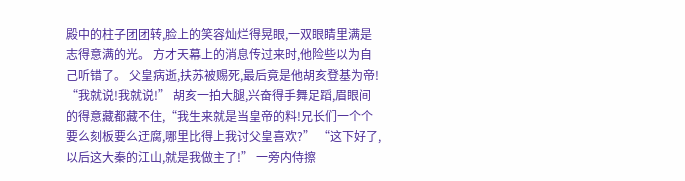殿中的柱子团团转,脸上的笑容灿烂得晃眼,一双眼睛里满是志得意满的光。 方才天幕上的消息传过来时,他险些以为自己听错了。 父皇病逝,扶苏被赐死,最后竟是他胡亥登基为帝! “我就说!我就说!” 胡亥一拍大腿,兴奋得手舞足蹈,眉眼间的得意藏都藏不住,“我生来就是当皇帝的料!兄长们一个个要么刻板要么迂腐,哪里比得上我讨父皇喜欢?” “这下好了,以后这大秦的江山,就是我做主了!” 一旁内侍擦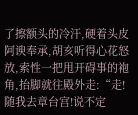了擦额头的冷汗,硬着头皮阿谀奉承,胡亥听得心花怒放,索性一把甩开碍事的袍角,抬脚就往殿外走:“走!随我去章台宫!说不定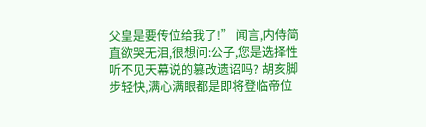父皇是要传位给我了!” 闻言,内侍简直欲哭无泪,很想问:公子,您是选择性听不见天幕说的篡改遗诏吗? 胡亥脚步轻快,满心满眼都是即将登临帝位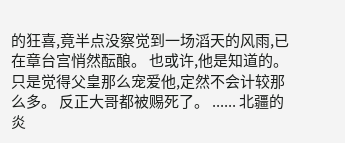的狂喜,竟半点没察觉到一场滔天的风雨,已在章台宫悄然酝酿。 也或许,他是知道的。 只是觉得父皇那么宠爱他,定然不会计较那么多。 反正大哥都被赐死了。 ...... 北疆的炎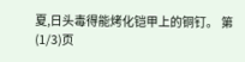夏,日头毒得能烤化铠甲上的铜钉。 第(1/3)页